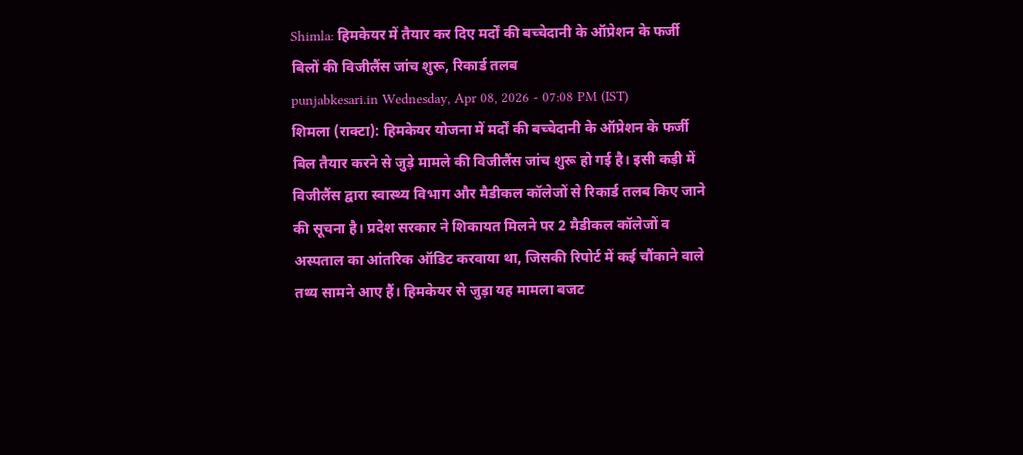Shimla: हिमकेयर में तैयार कर दिए मर्दों की बच्चेदानी के ऑप्रेशन के फर्जी बिलों की विजीलैंस जांच शुरू, रिकार्ड तलब
punjabkesari.in Wednesday, Apr 08, 2026 - 07:08 PM (IST)
शिमला (राक्टा): हिमकेयर योजना में मर्दों की बच्चेदानी के ऑप्रेशन के फर्जी बिल तैयार करने से जुड़े मामले की विजीलैंस जांच शुरू हो गई है। इसी कड़ी में विजीलैंस द्वारा स्वास्थ्य विभाग और मैडीकल कॉलेजों से रिकार्ड तलब किए जाने की सूचना है। प्रदेश सरकार ने शिकायत मिलने पर 2 मैडीकल कॉलेजों व अस्पताल का आंतरिक ऑडिट करवाया था, जिसकी रिपोर्ट में कई चौंकाने वाले तथ्य सामने आए हैं। हिमकेयर से जुड़ा यह मामला बजट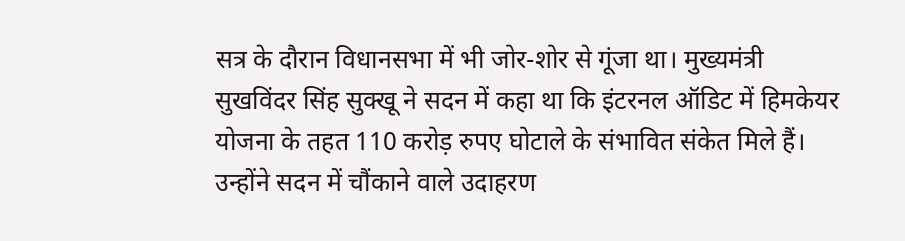सत्र के दौरान विधानसभा में भी जोर-शोर से गूंजा था। मुख्यमंत्री सुखविंदर सिंह सुक्खू ने सदन में कहा था कि इंटरनल ऑडिट में हिमकेयर योजना के तहत 110 करोड़ रुपए घोटाले के संभावित संकेत मिले हैं।
उन्होंने सदन में चौंकाने वाले उदाहरण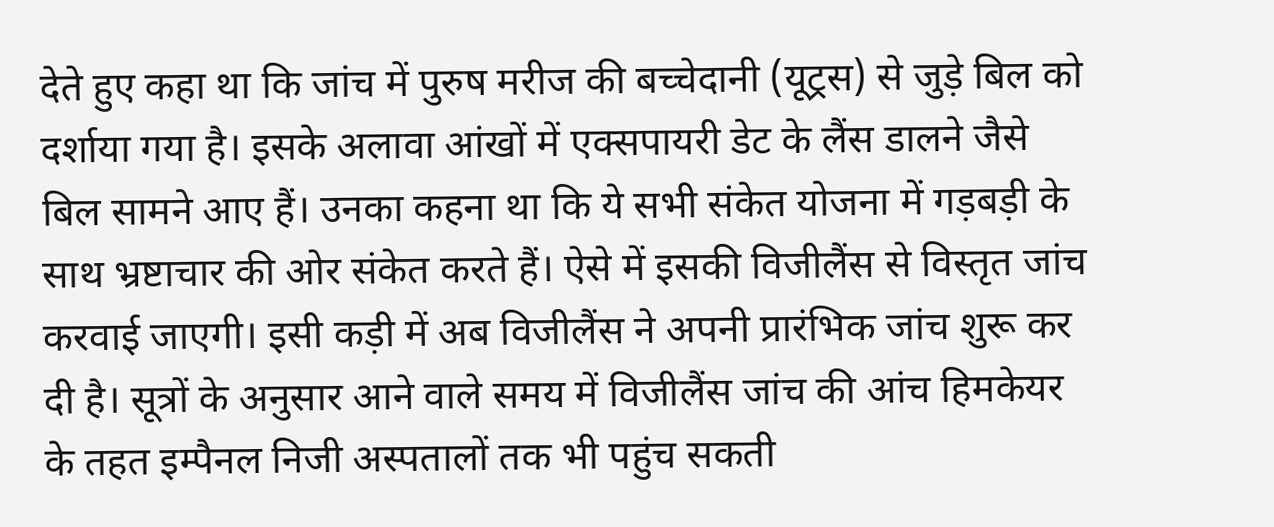देते हुए कहा था कि जांच में पुरुष मरीज की बच्चेदानी (यूट्रस) से जुड़े बिल को दर्शाया गया है। इसके अलावा आंखों में एक्सपायरी डेट के लैंस डालने जैसे बिल सामने आए हैं। उनका कहना था कि ये सभी संकेत योजना में गड़बड़ी के साथ भ्रष्टाचार की ओर संकेत करते हैं। ऐसे में इसकी विजीलैंस से विस्तृत जांच करवाई जाएगी। इसी कड़ी में अब विजीलैंस ने अपनी प्रारंभिक जांच शुरू कर दी है। सूत्रों के अनुसार आने वाले समय में विजीलैंस जांच की आंच हिमकेयर के तहत इम्पैनल निजी अस्पतालों तक भी पहुंच सकती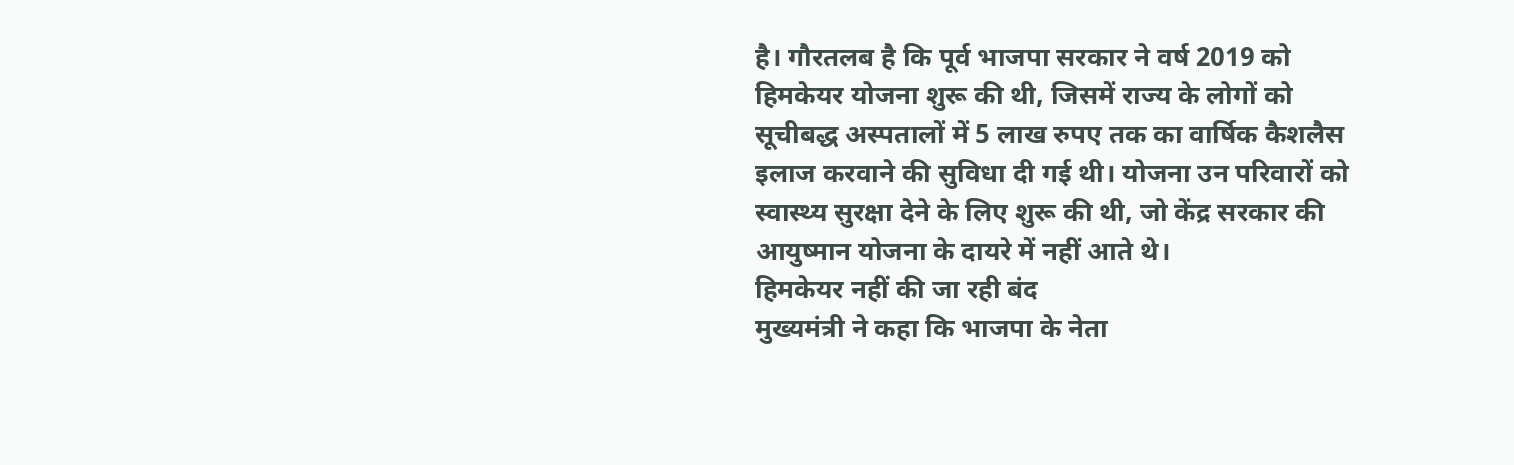है। गौरतलब है कि पूर्व भाजपा सरकार ने वर्ष 2019 को हिमकेयर योजना शुरू की थी, जिसमें राज्य के लोगों को सूचीबद्ध अस्पतालों में 5 लाख रुपए तक का वार्षिक कैशलैस इलाज करवाने की सुविधा दी गई थी। योजना उन परिवारों को स्वास्थ्य सुरक्षा देने के लिए शुरू की थी, जो केंद्र सरकार की आयुष्मान योजना के दायरे में नहीं आते थे।
हिमकेयर नहीं की जा रही बंद
मुख्यमंत्री ने कहा कि भाजपा के नेता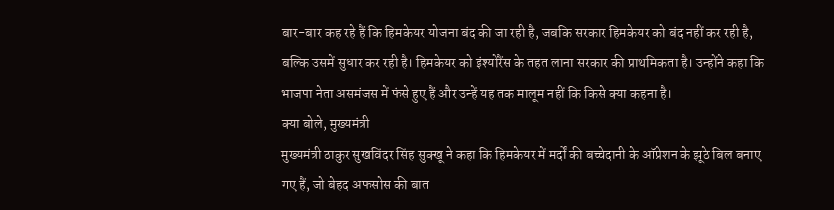बार-बार कह रहे हैं कि हिमकेयर योजना बंद की जा रही है, जबकि सरकार हिमकेयर को बंद नहीं कर रही है, बल्कि उसमें सुधार कर रही है। हिमकेयर को इंश्योरैंस के तहत लाना सरकार की प्राथमिकता है। उन्होंने कहा कि भाजपा नेता असमंजस में फंसे हुए हैं और उन्हें यह तक मालूम नहीं कि किसे क्या कहना है।
क्या बोले, मुख्यमंत्री
मुख्यमंत्री ठाकुर सुखविंदर सिंह सुक्खू ने कहा कि हिमकेयर में मर्दों की बच्चेदानी के ऑप्रेशन के झूठे बिल बनाए गए हैं, जो बेहद अफसोस की बात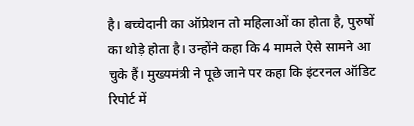है। बच्चेदानी का ऑप्रेशन तो महिलाओं का होता है, पुरुषों का थोड़े होता है। उन्होंने कहा कि 4 मामले ऐसे सामने आ चुके हैं। मुख्यमंत्री ने पूछे जाने पर कहा कि इंटरनल ऑडिट रिपोर्ट में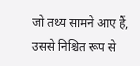जो तथ्य सामने आए हैं, उससे निश्चित रूप से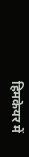हिमकेयर में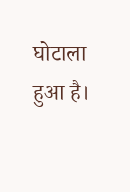घोटाला हुआ है।